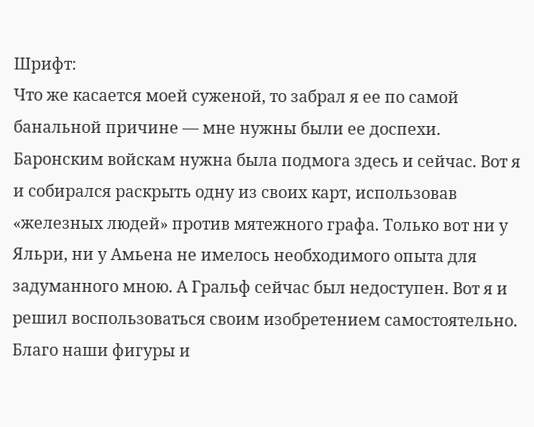Шрифт:
Что же касается моей суженой, то забрал я ее по самой банальной причине — мне нужны были ее доспехи. Баронским войскам нужна была подмога здесь и сейчас. Вот я и собирался раскрыть одну из своих карт, использовав «железных людей» против мятежного графа. Только вот ни у Яльри, ни у Амьена не имелось необходимого опыта для задуманного мною. А Гральф сейчас был недоступен. Вот я и решил воспользоваться своим изобретением самостоятельно. Благо наши фигуры и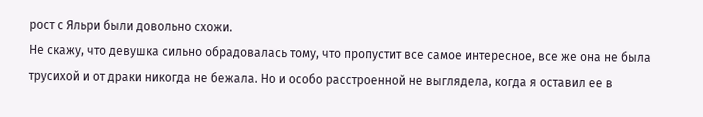рост с Яльри были довольно схожи.
Не скажу, что девушка сильно обрадовалась тому, что пропустит все самое интересное, все же она не была трусихой и от драки никогда не бежала. Но и особо расстроенной не выглядела, когда я оставил ее в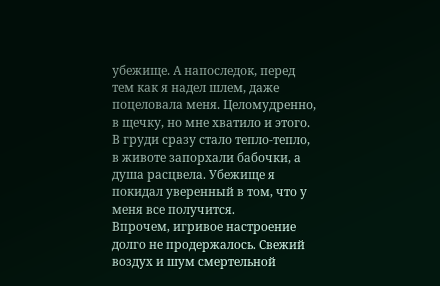убежище. А напоследок, перед тем как я надел шлем, даже поцеловала меня. Целомудренно, в щечку, но мне хватило и этого. В груди сразу стало тепло-тепло, в животе запорхали бабочки, а душа расцвела. Убежище я покидал уверенный в том, что у меня все получится.
Впрочем, игривое настроение долго не продержалось. Свежий воздух и шум смертельной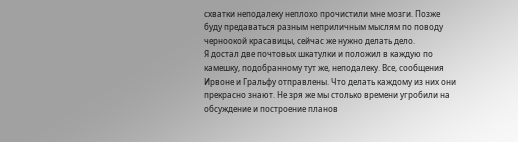схватки неподалеку неплохо прочистили мне мозги. Позже буду предаваться разным неприличным мыслям по поводу черноокой красавицы, сейчас же нужно делать дело.
Я достал две почтовых шкатулки и положил в каждую по камешку, подобранному тут же, неподалеку. Все, сообщения Ирвоне и Гральфу отправлены. Что делать каждому из них они прекрасно знают. Не зря же мы столько времени угробили на обсуждение и построение планов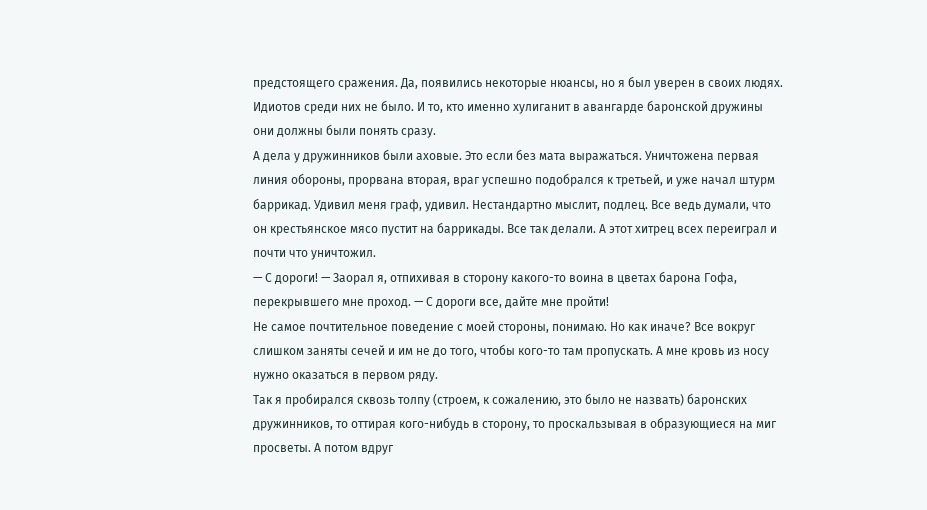предстоящего сражения. Да, появились некоторые нюансы, но я был уверен в своих людях. Идиотов среди них не было. И то, кто именно хулиганит в авангарде баронской дружины они должны были понять сразу.
А дела у дружинников были аховые. Это если без мата выражаться. Уничтожена первая линия обороны, прорвана вторая, враг успешно подобрался к третьей, и уже начал штурм баррикад. Удивил меня граф, удивил. Нестандартно мыслит, подлец. Все ведь думали, что он крестьянское мясо пустит на баррикады. Все так делали. А этот хитрец всех переиграл и почти что уничтожил.
— С дороги! — Заорал я, отпихивая в сторону какого-то воина в цветах барона Гофа, перекрывшего мне проход. — С дороги все, дайте мне пройти!
Не самое почтительное поведение с моей стороны, понимаю. Но как иначе? Все вокруг слишком заняты сечей и им не до того, чтобы кого-то там пропускать. А мне кровь из носу нужно оказаться в первом ряду.
Так я пробирался сквозь толпу (строем, к сожалению, это было не назвать) баронских дружинников, то оттирая кого-нибудь в сторону, то проскальзывая в образующиеся на миг просветы. А потом вдруг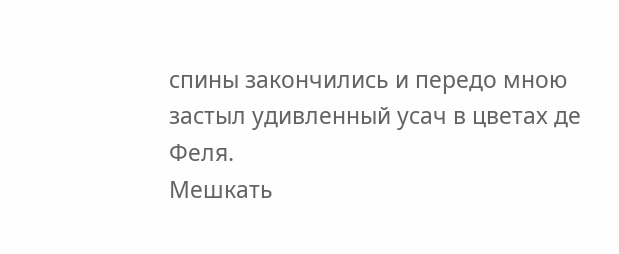спины закончились и передо мною застыл удивленный усач в цветах де Феля.
Мешкать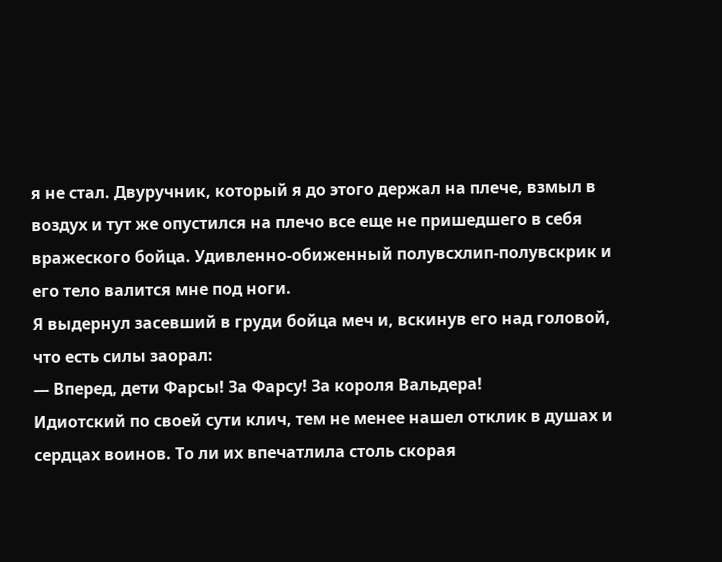я не стал. Двуручник, который я до этого держал на плече, взмыл в воздух и тут же опустился на плечо все еще не пришедшего в себя вражеского бойца. Удивленно-обиженный полувсхлип-полувскрик и его тело валится мне под ноги.
Я выдернул засевший в груди бойца меч и, вскинув его над головой, что есть силы заорал:
— Вперед, дети Фарсы! За Фарсу! За короля Вальдера!
Идиотский по своей сути клич, тем не менее нашел отклик в душах и сердцах воинов. То ли их впечатлила столь скорая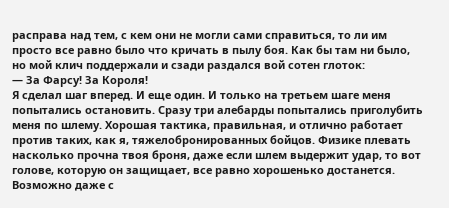расправа над тем, с кем они не могли сами справиться, то ли им просто все равно было что кричать в пылу боя. Как бы там ни было, но мой клич поддержали и сзади раздался вой сотен глоток:
— За Фарсу! За Короля!
Я сделал шаг вперед. И еще один. И только на третьем шаге меня попытались остановить. Сразу три алебарды попытались приголубить меня по шлему. Хорошая тактика, правильная, и отлично работает против таких, как я, тяжелобронированных бойцов. Физике плевать насколько прочна твоя броня, даже если шлем выдержит удар, то вот голове, которую он защищает, все равно хорошенько достанется. Возможно даже с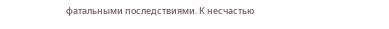фатальными последствиями. К несчастью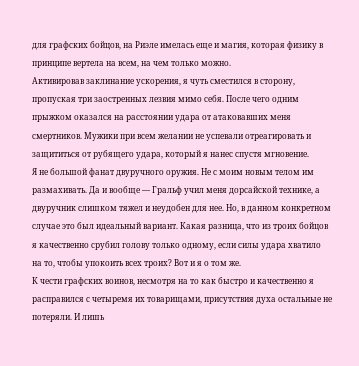для графских бойцов, на Риэле имелась еще и магия, которая физику в принципе вертела на всем, на чем только можно.
Активировав заклинание ускорения, я чуть сместился в сторону, пропуская три заостренных лезвия мимо себя. После чего одним прыжком оказался на расстоянии удара от атаковавших меня смертников. Мужики при всем желании не успевали отреагировать и защититься от рубящего удара, который я нанес спустя мгновение.
Я не большой фанат двуручного оружия. Не с моим новым телом им размахивать. Да и вообще — Гральф учил меня дорсайской технике, а двуручник слишком тяжел и неудобен для нее. Но, в данном конкретном случае это был идеальный вариант. Какая разница, что из троих бойцов я качественно срубил голову только одному, если силы удара хватило на то, чтобы упокоить всех троих? Вот и я о том же.
К чести графских воинов, несмотря на то как быстро и качественно я расправился с четыремя их товарищами, присутствия духа остальные не потеряли. И лишь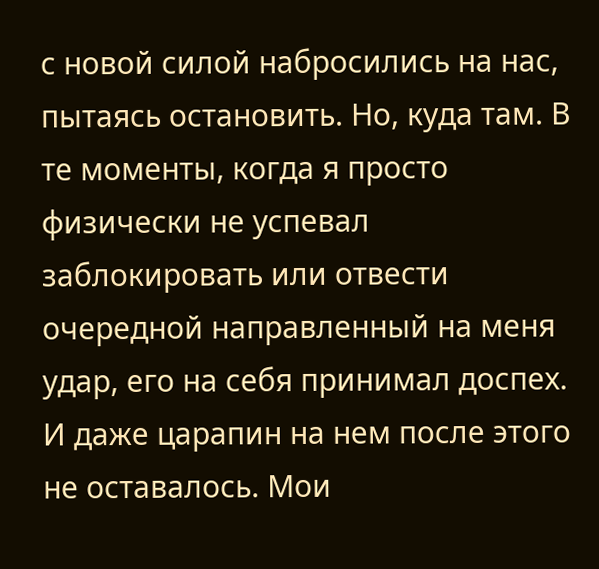с новой силой набросились на нас, пытаясь остановить. Но, куда там. В те моменты, когда я просто физически не успевал заблокировать или отвести очередной направленный на меня удар, его на себя принимал доспех. И даже царапин на нем после этого не оставалось. Мои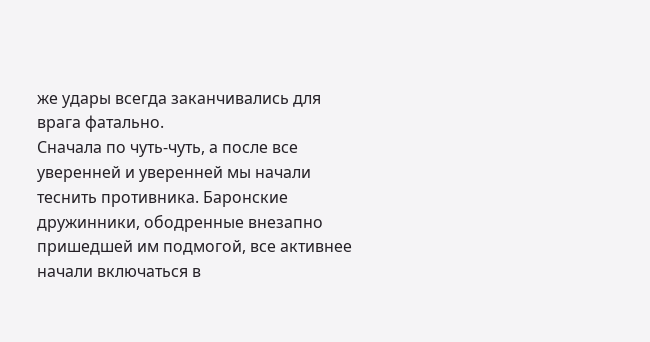же удары всегда заканчивались для врага фатально.
Сначала по чуть-чуть, а после все уверенней и уверенней мы начали теснить противника. Баронские дружинники, ободренные внезапно пришедшей им подмогой, все активнее начали включаться в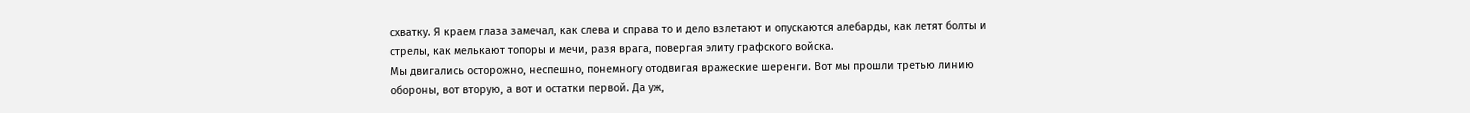схватку. Я краем глаза замечал, как слева и справа то и дело взлетают и опускаются алебарды, как летят болты и стрелы, как мелькают топоры и мечи, разя врага, повергая элиту графского войска.
Мы двигались осторожно, неспешно, понемногу отодвигая вражеские шеренги. Вот мы прошли третью линию обороны, вот вторую, а вот и остатки первой. Да уж,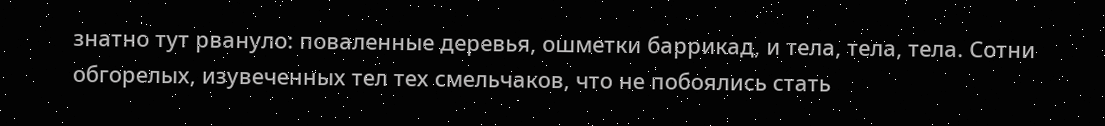знатно тут рвануло: поваленные деревья, ошметки баррикад, и тела, тела, тела. Сотни обгорелых, изувеченных тел тех смельчаков, что не побоялись стать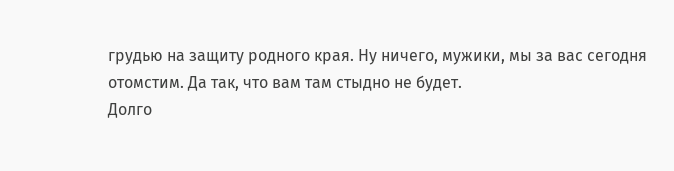грудью на защиту родного края. Ну ничего, мужики, мы за вас сегодня отомстим. Да так, что вам там стыдно не будет.
Долго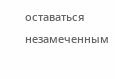оставаться незамеченным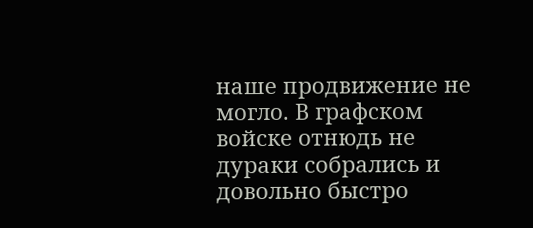наше продвижение не могло. В графском войске отнюдь не дураки собрались и довольно быстро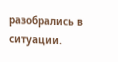разобрались в ситуации.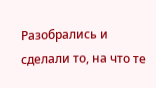Разобрались и сделали то, на что те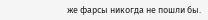же фарсы никогда не пошли бы.